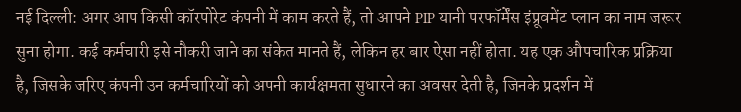नई दिल्ली: अगर आप किसी कॉरपोरेट कंपनी में काम करते हैं, तो आपने PIP यानी परफॉर्मेंस इंप्रूवमेंट प्लान का नाम जरूर सुना होगा. कई कर्मचारी इसे नौकरी जाने का संकेत मानते हैं, लेकिन हर बार ऐसा नहीं होता. यह एक औपचारिक प्रक्रिया है, जिसके जरिए कंपनी उन कर्मचारियों को अपनी कार्यक्षमता सुधारने का अवसर देती है, जिनके प्रदर्शन में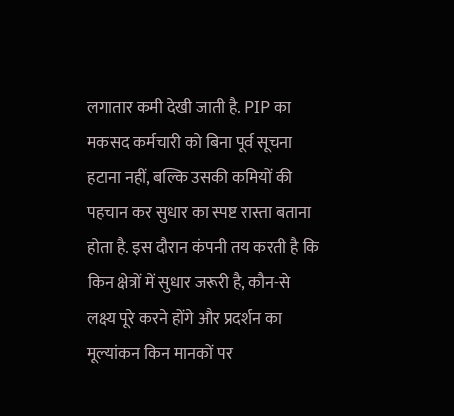लगातार कमी देखी जाती है. PIP का मकसद कर्मचारी को बिना पूर्व सूचना हटाना नहीं, बल्कि उसकी कमियों की पहचान कर सुधार का स्पष्ट रास्ता बताना होता है. इस दौरान कंपनी तय करती है कि किन क्षेत्रों में सुधार जरूरी है, कौन-से लक्ष्य पूरे करने होंगे और प्रदर्शन का मूल्यांकन किन मानकों पर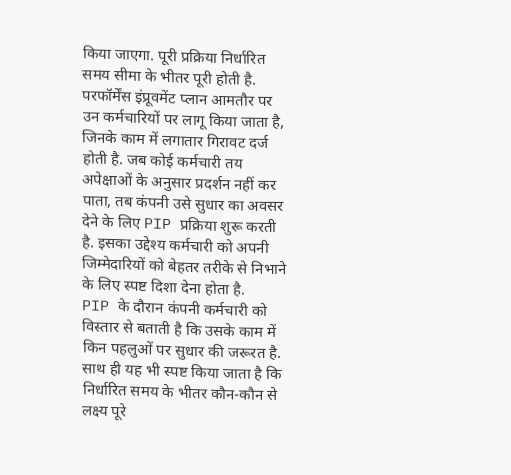किया जाएगा. पूरी प्रक्रिया निर्धारित समय सीमा के भीतर पूरी होती है.
परफॉर्मेंस इंप्रूवमेंट प्लान आमतौर पर उन कर्मचारियों पर लागू किया जाता है, जिनके काम में लगातार गिरावट दर्ज होती है. जब कोई कर्मचारी तय अपेक्षाओं के अनुसार प्रदर्शन नहीं कर पाता, तब कंपनी उसे सुधार का अवसर देने के लिए PIP प्रक्रिया शुरू करती है. इसका उद्देश्य कर्मचारी को अपनी जिम्मेदारियों को बेहतर तरीके से निभाने के लिए स्पष्ट दिशा देना होता है.
PIP के दौरान कंपनी कर्मचारी को विस्तार से बताती है कि उसके काम में किन पहलुओं पर सुधार की जरूरत है. साथ ही यह भी स्पष्ट किया जाता है कि निर्धारित समय के भीतर कौन-कौन से लक्ष्य पूरे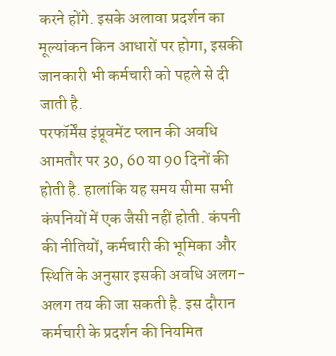करने होंगे. इसके अलावा प्रदर्शन का मूल्यांकन किन आधारों पर होगा, इसकी जानकारी भी कर्मचारी को पहले से दी जाती है.
परफॉर्मेंस इंप्रूवमेंट प्लान की अवधि आमतौर पर 30, 60 या 90 दिनों की होती है. हालांकि यह समय सीमा सभी कंपनियों में एक जैसी नहीं होती. कंपनी की नीतियों, कर्मचारी की भूमिका और स्थिति के अनुसार इसकी अवधि अलग-अलग तय की जा सकती है. इस दौरान कर्मचारी के प्रदर्शन की नियमित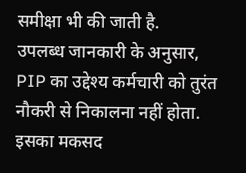समीक्षा भी की जाती है.
उपलब्ध जानकारी के अनुसार, PIP का उद्देश्य कर्मचारी को तुरंत नौकरी से निकालना नहीं होता. इसका मकसद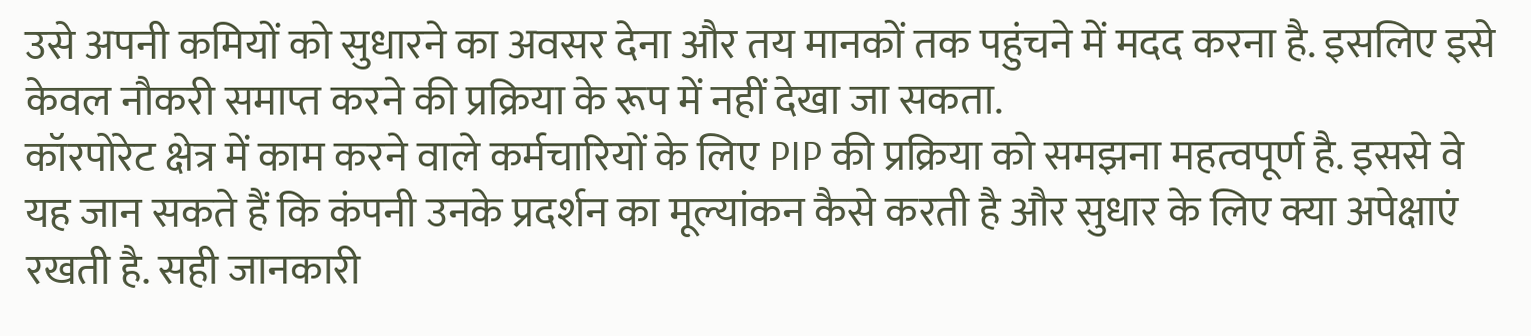उसे अपनी कमियों को सुधारने का अवसर देना और तय मानकों तक पहुंचने में मदद करना है. इसलिए इसे केवल नौकरी समाप्त करने की प्रक्रिया के रूप में नहीं देखा जा सकता.
कॉरपोरेट क्षेत्र में काम करने वाले कर्मचारियों के लिए PIP की प्रक्रिया को समझना महत्वपूर्ण है. इससे वे यह जान सकते हैं कि कंपनी उनके प्रदर्शन का मूल्यांकन कैसे करती है और सुधार के लिए क्या अपेक्षाएं रखती है. सही जानकारी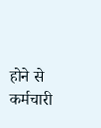होने से कर्मचारी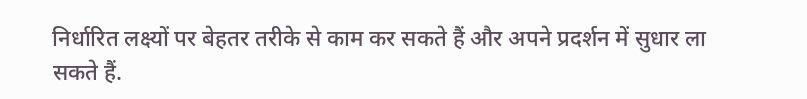निर्धारित लक्ष्यों पर बेहतर तरीके से काम कर सकते हैं और अपने प्रदर्शन में सुधार ला सकते हैं.